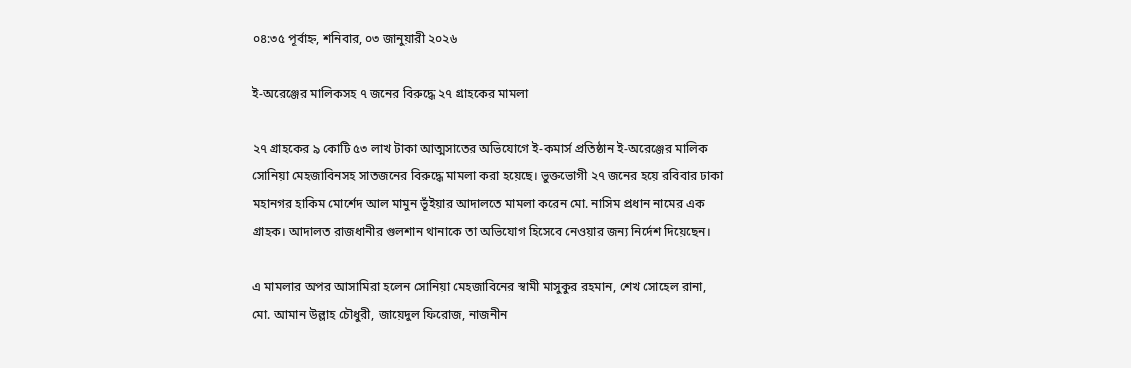০৪:৩৫ পূর্বাহ্ন, শনিবার, ০৩ জানুয়ারী ২০২৬

ই-অরেঞ্জের মালিকসহ ৭ জনের বিরুদ্ধে ২৭ গ্রাহকের মামলা

২৭ গ্রাহকের ৯ কোটি ৫৩ লাখ টাকা আত্মসাতের অভিযোগে ই-কমার্স প্রতিষ্ঠান ই-অরেঞ্জের মালিক সোনিয়া মেহজাবিনসহ সাতজনের বিরুদ্ধে মামলা করা হয়েছে। ভুক্তভোগী ২৭ জনের হয়ে রবিবার ঢাকা মহানগর হাকিম মোর্শেদ আল মামুন ভূঁইয়ার আদালতে মামলা করেন মো. নাসিম প্রধান নামের এক গ্রাহক। আদালত রাজধানীর গুলশান থানাকে তা অভিযোগ হিসেবে নেওয়ার জন্য নির্দেশ দিয়েছেন।

এ মামলার অপর আসামিরা হলেন সোনিয়া মেহজাবিনের স্বামী মাসুকুর রহমান, শেখ সোহেল রানা, মো. আমান উল্লাহ চৌধুরী, জায়েদুল ফিরোজ, নাজনীন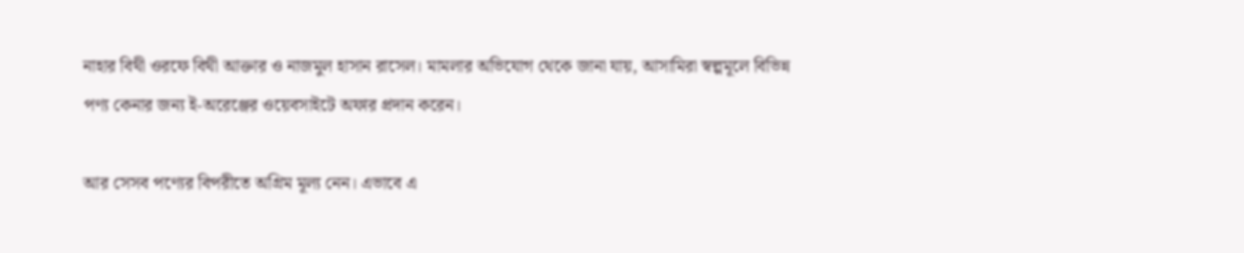নাহার বিথী ওরফে বিথী আক্তার ও নাজমুল হাসান রাসেল। মামলার অভিযোগ থেকে জানা যায়, আসামিরা স্বল্পমূলে বিভিন্ন পণ্য কেনার জন্য ই-অরেঞ্জের ওয়েবসাইটে অফার প্রদান করেন।

আর সেসব পণ্যের বিপরীতে অগ্রিম মূল্য নেন। এভাবে এ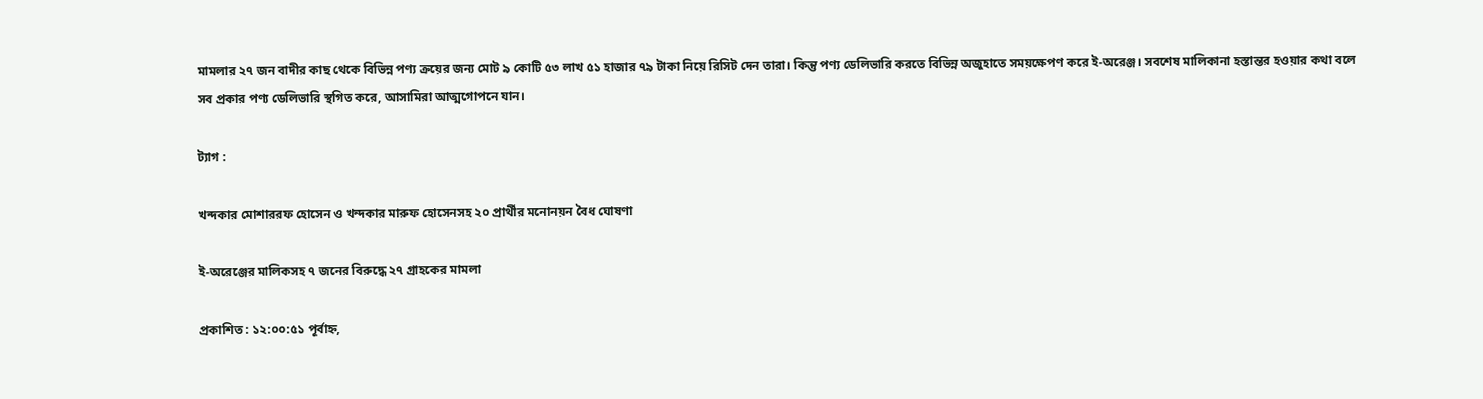মামলার ২৭ জন বাদীর কাছ থেকে বিভিন্ন পণ্য ক্রয়ের জন্য মোট ৯ কোটি ৫৩ লাখ ৫১ হাজার ৭৯ টাকা নিয়ে রিসিট দেন তারা। কিন্তু পণ্য ডেলিভারি করতে বিভিন্ন অজুহাতে সময়ক্ষেপণ করে ই-অরেঞ্জ। সবশেষ মালিকানা হস্তান্তর হওয়ার কথা বলে সব প্রকার পণ্য ডেলিভারি স্থগিত করে, আসামিরা আত্মগোপনে যান।

ট্যাগ :

খন্দকার মোশাররফ হোসেন ও খন্দকার মারুফ হোসেনসহ ২০ প্রার্থীর মনোনয়ন বৈধ ঘোষণা

ই-অরেঞ্জের মালিকসহ ৭ জনের বিরুদ্ধে ২৭ গ্রাহকের মামলা

প্রকাশিত : ১২:০০:৫১ পূর্বাহ্ন,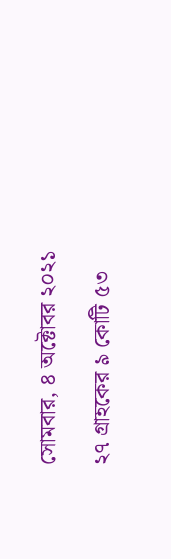সোমবার, ৪ অক্টোবর ২০২১

২৭ গ্রাহকের ৯ কোটি ৫৩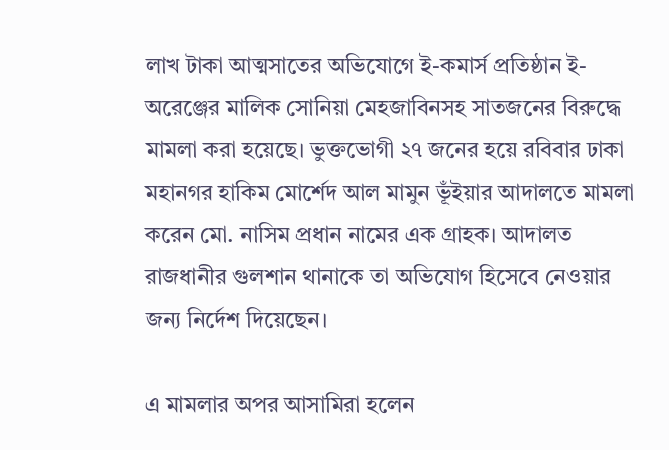লাখ টাকা আত্মসাতের অভিযোগে ই-কমার্স প্রতিষ্ঠান ই-অরেঞ্জের মালিক সোনিয়া মেহজাবিনসহ সাতজনের বিরুদ্ধে মামলা করা হয়েছে। ভুক্তভোগী ২৭ জনের হয়ে রবিবার ঢাকা মহানগর হাকিম মোর্শেদ আল মামুন ভূঁইয়ার আদালতে মামলা করেন মো. নাসিম প্রধান নামের এক গ্রাহক। আদালত রাজধানীর গুলশান থানাকে তা অভিযোগ হিসেবে নেওয়ার জন্য নির্দেশ দিয়েছেন।

এ মামলার অপর আসামিরা হলেন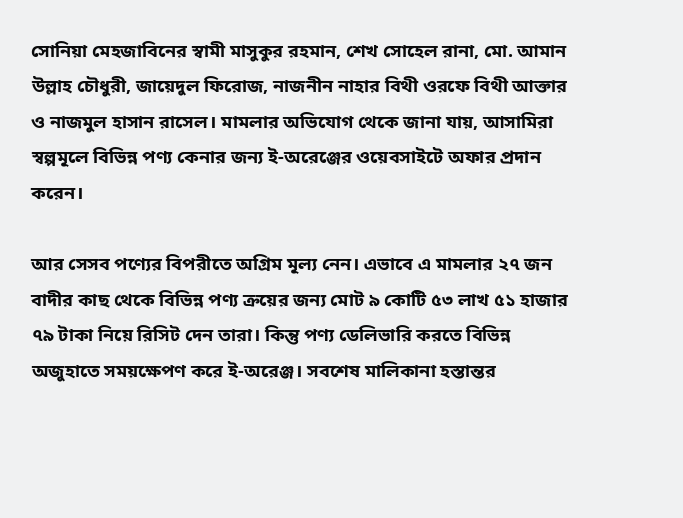সোনিয়া মেহজাবিনের স্বামী মাসুকুর রহমান, শেখ সোহেল রানা, মো. আমান উল্লাহ চৌধুরী, জায়েদুল ফিরোজ, নাজনীন নাহার বিথী ওরফে বিথী আক্তার ও নাজমুল হাসান রাসেল। মামলার অভিযোগ থেকে জানা যায়, আসামিরা স্বল্পমূলে বিভিন্ন পণ্য কেনার জন্য ই-অরেঞ্জের ওয়েবসাইটে অফার প্রদান করেন।

আর সেসব পণ্যের বিপরীতে অগ্রিম মূল্য নেন। এভাবে এ মামলার ২৭ জন বাদীর কাছ থেকে বিভিন্ন পণ্য ক্রয়ের জন্য মোট ৯ কোটি ৫৩ লাখ ৫১ হাজার ৭৯ টাকা নিয়ে রিসিট দেন তারা। কিন্তু পণ্য ডেলিভারি করতে বিভিন্ন অজুহাতে সময়ক্ষেপণ করে ই-অরেঞ্জ। সবশেষ মালিকানা হস্তান্তর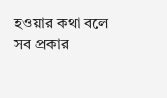হওয়ার কথা বলে সব প্রকার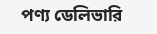পণ্য ডেলিভারি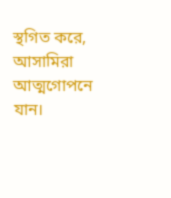স্থগিত করে, আসামিরা আত্মগোপনে যান।